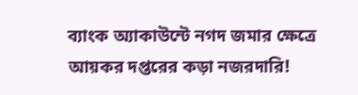ব্যাংক অ্যাকাউন্টে নগদ জমার ক্ষেত্রে আয়কর দপ্তরের কড়া নজরদারি!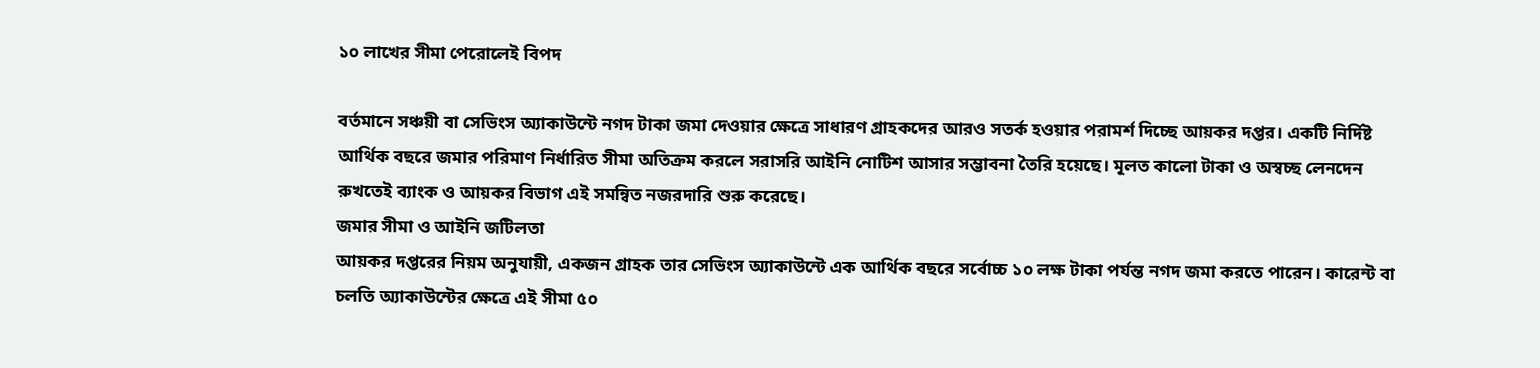১০ লাখের সীমা পেরোলেই বিপদ

বর্তমানে সঞ্চয়ী বা সেভিংস অ্যাকাউন্টে নগদ টাকা জমা দেওয়ার ক্ষেত্রে সাধারণ গ্রাহকদের আরও সতর্ক হওয়ার পরামর্শ দিচ্ছে আয়কর দপ্তর। একটি নির্দিষ্ট আর্থিক বছরে জমার পরিমাণ নির্ধারিত সীমা অতিক্রম করলে সরাসরি আইনি নোটিশ আসার সম্ভাবনা তৈরি হয়েছে। মূলত কালো টাকা ও অস্বচ্ছ লেনদেন রুখতেই ব্যাংক ও আয়কর বিভাগ এই সমন্বিত নজরদারি শুরু করেছে।
জমার সীমা ও আইনি জটিলতা
আয়কর দপ্তরের নিয়ম অনুযায়ী, একজন গ্রাহক তার সেভিংস অ্যাকাউন্টে এক আর্থিক বছরে সর্বোচ্চ ১০ লক্ষ টাকা পর্যন্ত নগদ জমা করতে পারেন। কারেন্ট বা চলতি অ্যাকাউন্টের ক্ষেত্রে এই সীমা ৫০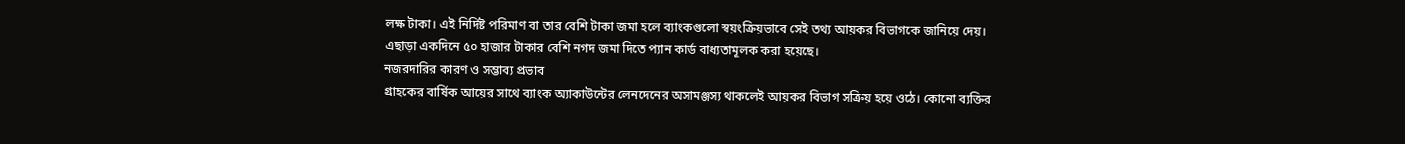লক্ষ টাকা। এই নির্দিষ্ট পরিমাণ বা তার বেশি টাকা জমা হলে ব্যাংকগুলো স্বয়ংক্রিয়ভাবে সেই তথ্য আয়কর বিভাগকে জানিয়ে দেয়। এছাড়া একদিনে ৫০ হাজার টাকার বেশি নগদ জমা দিতে প্যান কার্ড বাধ্যতামূলক করা হয়েছে।
নজরদারির কারণ ও সম্ভাব্য প্রভাব
গ্রাহকের বার্ষিক আয়ের সাথে ব্যাংক অ্যাকাউন্টের লেনদেনের অসামঞ্জস্য থাকলেই আয়কর বিভাগ সক্রিয় হয়ে ওঠে। কোনো ব্যক্তির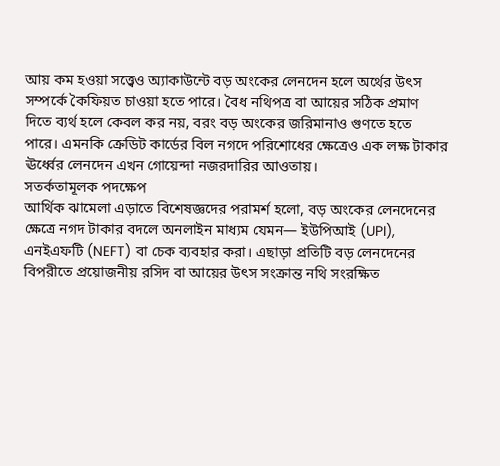আয় কম হওয়া সত্ত্বেও অ্যাকাউন্টে বড় অংকের লেনদেন হলে অর্থের উৎস সম্পর্কে কৈফিয়ত চাওয়া হতে পারে। বৈধ নথিপত্র বা আয়ের সঠিক প্রমাণ দিতে ব্যর্থ হলে কেবল কর নয়, বরং বড় অংকের জরিমানাও গুণতে হতে পারে। এমনকি ক্রেডিট কার্ডের বিল নগদে পরিশোধের ক্ষেত্রেও এক লক্ষ টাকার ঊর্ধ্বের লেনদেন এখন গোয়েন্দা নজরদারির আওতায়।
সতর্কতামূলক পদক্ষেপ
আর্থিক ঝামেলা এড়াতে বিশেষজ্ঞদের পরামর্শ হলো, বড় অংকের লেনদেনের ক্ষেত্রে নগদ টাকার বদলে অনলাইন মাধ্যম যেমন— ইউপিআই (UPI), এনইএফটি (NEFT) বা চেক ব্যবহার করা। এছাড়া প্রতিটি বড় লেনদেনের বিপরীতে প্রয়োজনীয় রসিদ বা আয়ের উৎস সংক্রান্ত নথি সংরক্ষিত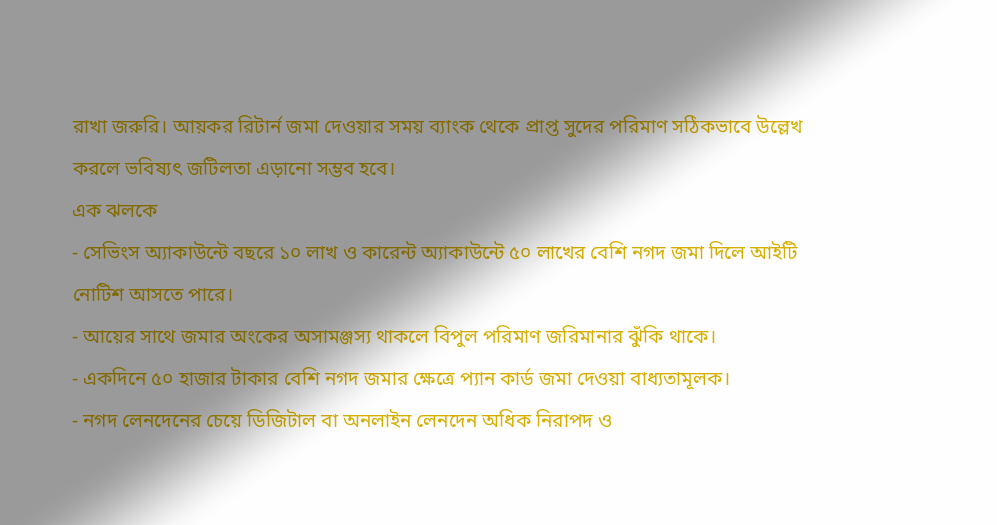রাখা জরুরি। আয়কর রিটার্ন জমা দেওয়ার সময় ব্যাংক থেকে প্রাপ্ত সুদের পরিমাণ সঠিকভাবে উল্লেখ করলে ভবিষ্যৎ জটিলতা এড়ানো সম্ভব হবে।
এক ঝলকে
- সেভিংস অ্যাকাউন্টে বছরে ১০ লাখ ও কারেন্ট অ্যাকাউন্টে ৫০ লাখের বেশি নগদ জমা দিলে আইটি নোটিশ আসতে পারে।
- আয়ের সাথে জমার অংকের অসামঞ্জস্য থাকলে বিপুল পরিমাণ জরিমানার ঝুঁকি থাকে।
- একদিনে ৫০ হাজার টাকার বেশি নগদ জমার ক্ষেত্রে প্যান কার্ড জমা দেওয়া বাধ্যতামূলক।
- নগদ লেনদেনের চেয়ে ডিজিটাল বা অনলাইন লেনদেন অধিক নিরাপদ ও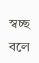স্বচ্ছ বলে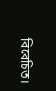বিবেচিত।